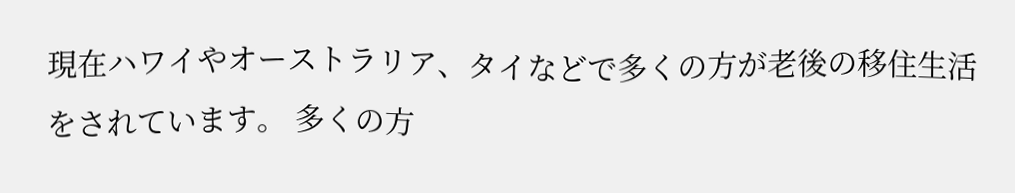現在ハワイやオーストラリア、タイなどで多くの方が老後の移住生活をされています。 多くの方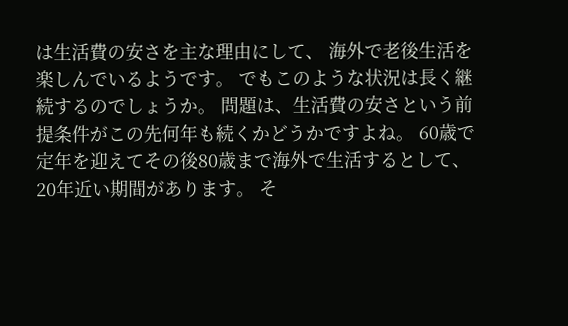は生活費の安さを主な理由にして、 海外で老後生活を楽しんでいるようです。 でもこのような状況は長く継続するのでしょうか。 問題は、生活費の安さという前提条件がこの先何年も続くかどうかですよね。 60歳で定年を迎えてその後80歳まで海外で生活するとして、20年近い期間があります。 そ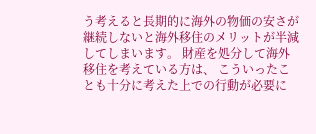う考えると長期的に海外の物価の安さが継続しないと海外移住のメリットが半減してしまいます。 財産を処分して海外移住を考えている方は、 こういったことも十分に考えた上での行動が必要に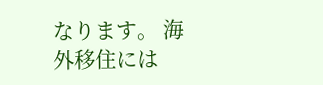なります。 海外移住には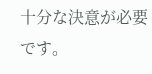十分な決意が必要です。